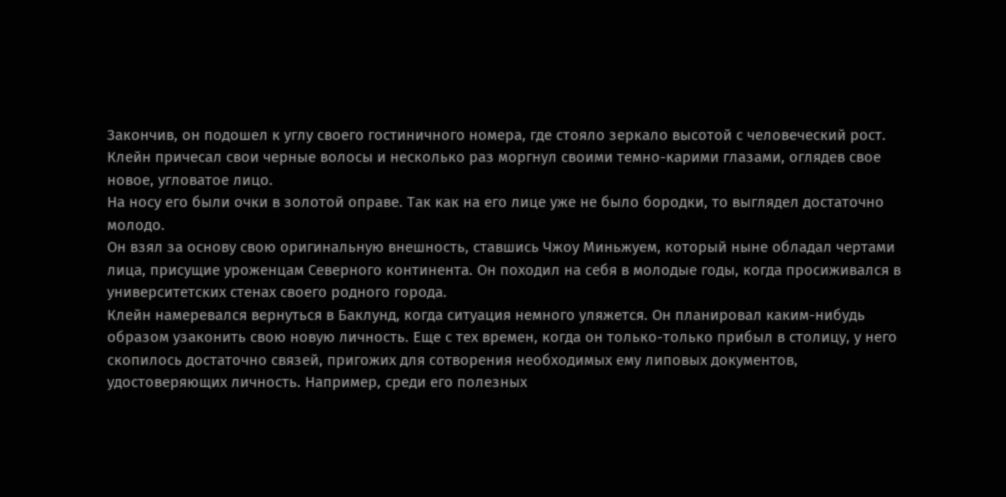Закончив, он подошел к углу своего гостиничного номера, где стояло зеркало высотой с человеческий рост.
Клейн причесал свои черные волосы и несколько раз моргнул своими темно-карими глазами, оглядев свое новое, угловатое лицо.
На носу его были очки в золотой оправе. Так как на его лице уже не было бородки, то выглядел достаточно молодо.
Он взял за основу свою оригинальную внешность, ставшись Чжоу Миньжуем, который ныне обладал чертами лица, присущие уроженцам Северного континента. Он походил на себя в молодые годы, когда просиживался в университетских стенах своего родного города.
Клейн намеревался вернуться в Баклунд, когда ситуация немного уляжется. Он планировал каким-нибудь образом узаконить свою новую личность. Еще с тех времен, когда он только-только прибыл в столицу, у него скопилось достаточно связей, пригожих для сотворения необходимых ему липовых документов, удостоверяющих личность. Например, среди его полезных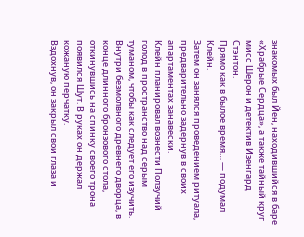знакомых был Йен, находившийся в баре «Храбрые Сердца», а также тайный круг мисс Шерон и детектив Изенгард Стэнтон.
Прямо как в былое время… — подумал Клейн.
Затем он занялся проведением ритуала, предварительно задернув в своих апартаментах занавески.
Клейн планировал вознести Ползучий голод в пространство над серым туманом, чтобы как следует его изучить.
Внутри безмолвного древнего дворца, в конце длинного бронзового стола, откинувшись на спинку своего трона появился Шут. В руках он держал кожаную перчатку.
Вздохнув, он закрыл свои глаза и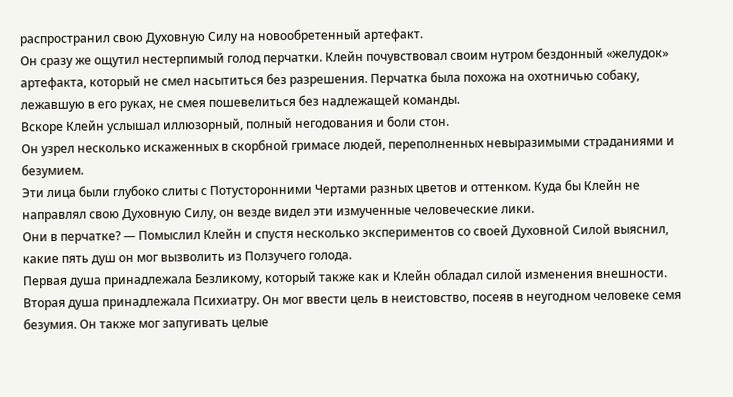распространил свою Духовную Силу на новообретенный артефакт.
Он сразу же ощутил нестерпимый голод перчатки. Клейн почувствовал своим нутром бездонный «желудок» артефакта, который не смел насытиться без разрешения. Перчатка была похожа на охотничью собаку, лежавшую в его руках, не смея пошевелиться без надлежащей команды.
Вскоре Клейн услышал иллюзорный, полный негодования и боли стон.
Он узрел несколько искаженных в скорбной гримасе людей, переполненных невыразимыми страданиями и безумием.
Эти лица были глубоко слиты с Потусторонними Чертами разных цветов и оттенком. Куда бы Клейн не направлял свою Духовную Силу, он везде видел эти измученные человеческие лики.
Они в перчатке? — Помыслил Клейн и спустя несколько экспериментов со своей Духовной Силой выяснил, какие пять душ он мог вызволить из Ползучего голода.
Первая душа принадлежала Безликому, который также как и Клейн обладал силой изменения внешности.
Вторая душа принадлежала Психиатру. Он мог ввести цель в неистовство, посеяв в неугодном человеке семя безумия. Он также мог запугивать целые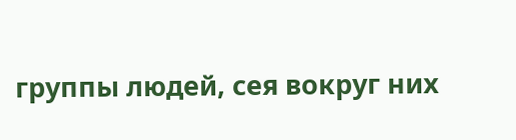группы людей, сея вокруг них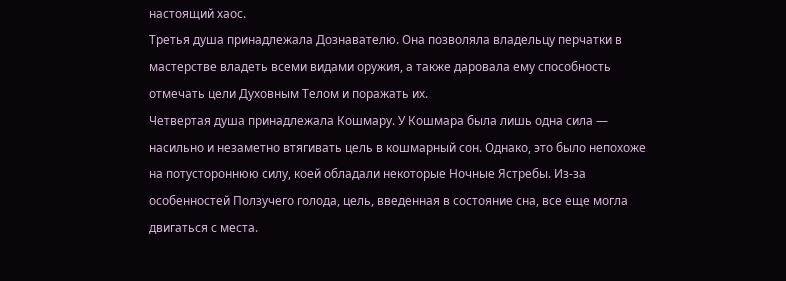настоящий хаос.
Третья душа принадлежала Дознавателю. Она позволяла владельцу перчатки в мастерстве владеть всеми видами оружия, а также даровала ему способность отмечать цели Духовным Телом и поражать их.
Четвертая душа принадлежала Кошмару. У Кошмара была лишь одна сила — насильно и незаметно втягивать цель в кошмарный сон. Однако, это было непохоже на потустороннюю силу, коей обладали некоторые Ночные Ястребы. Из-за особенностей Ползучего голода, цель, введенная в состояние сна, все еще могла двигаться с места.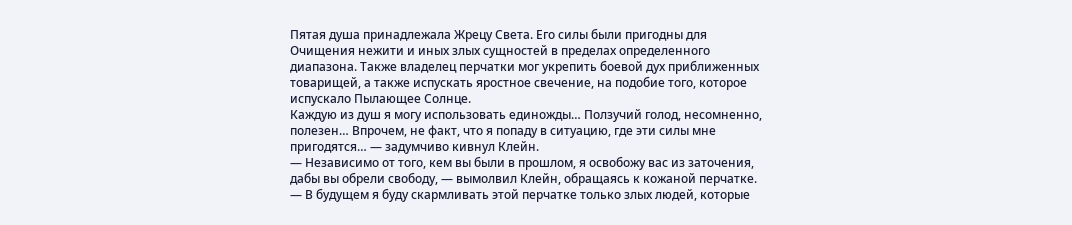Пятая душа принадлежала Жрецу Света. Его силы были пригодны для Очищения нежити и иных злых сущностей в пределах определенного диапазона. Также владелец перчатки мог укрепить боевой дух приближенных товарищей, а также испускать яростное свечение, на подобие того, которое испускало Пылающее Солнце.
Каждую из душ я могу использовать единожды… Ползучий голод, несомненно, полезен… Впрочем, не факт, что я попаду в ситуацию, где эти силы мне пригодятся… — задумчиво кивнул Клейн.
— Независимо от того, кем вы были в прошлом, я освобожу вас из заточения, дабы вы обрели свободу, — вымолвил Клейн, обращаясь к кожаной перчатке. — В будущем я буду скармливать этой перчатке только злых людей, которые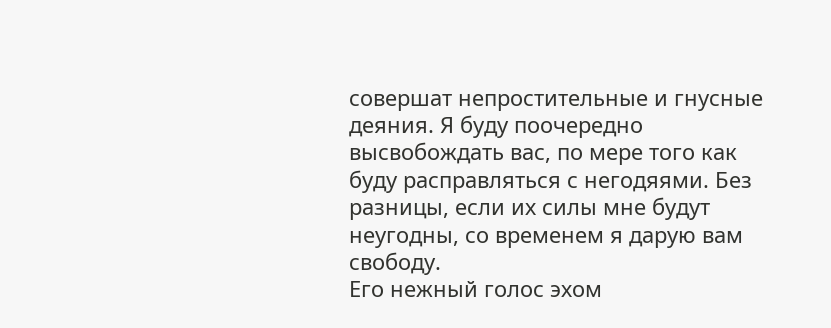совершат непростительные и гнусные деяния. Я буду поочередно высвобождать вас, по мере того как буду расправляться с негодяями. Без разницы, если их силы мне будут неугодны, со временем я дарую вам свободу.
Его нежный голос эхом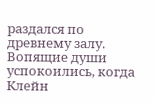раздался по древнему залу. Вопящие души успокоились, когда Клейн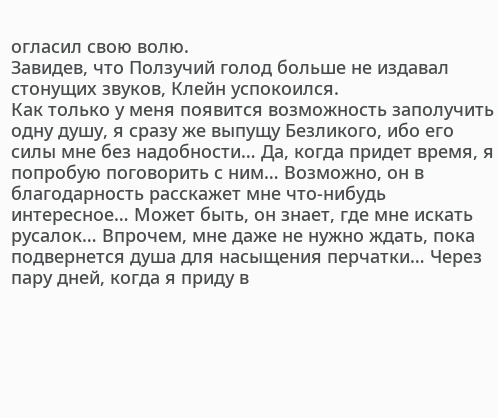огласил свою волю.
Завидев, что Ползучий голод больше не издавал стонущих звуков, Клейн успокоился.
Как только у меня появится возможность заполучить одну душу, я сразу же выпущу Безликого, ибо его силы мне без надобности… Да, когда придет время, я попробую поговорить с ним… Возможно, он в благодарность расскажет мне что-нибудь интересное… Может быть, он знает, где мне искать русалок… Впрочем, мне даже не нужно ждать, пока подвернется душа для насыщения перчатки… Через пару дней, когда я приду в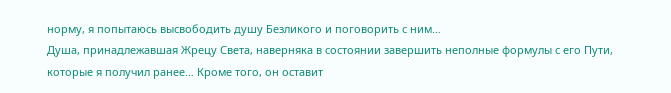норму, я попытаюсь высвободить душу Безликого и поговорить с ним…
Душа, принадлежавшая Жрецу Света, наверняка в состоянии завершить неполные формулы с его Пути, которые я получил ранее… Кроме того, он оставит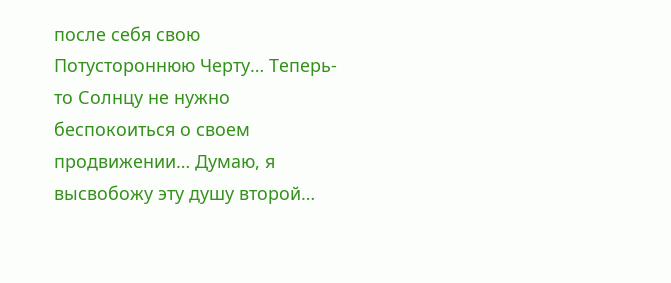после себя свою Потустороннюю Черту… Теперь-то Солнцу не нужно беспокоиться о своем продвижении… Думаю, я высвобожу эту душу второй…